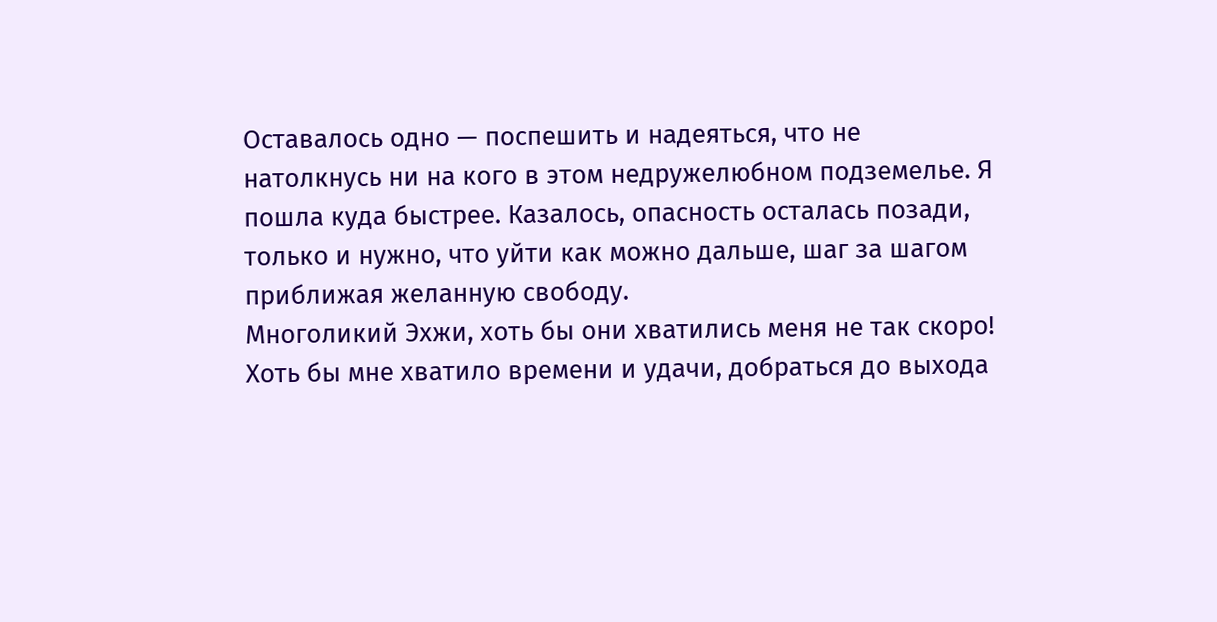Оставалось одно — поспешить и надеяться, что не натолкнусь ни на кого в этом недружелюбном подземелье. Я пошла куда быстрее. Казалось, опасность осталась позади, только и нужно, что уйти как можно дальше, шаг за шагом приближая желанную свободу.
Многоликий Эхжи, хоть бы они хватились меня не так скоро! Хоть бы мне хватило времени и удачи, добраться до выхода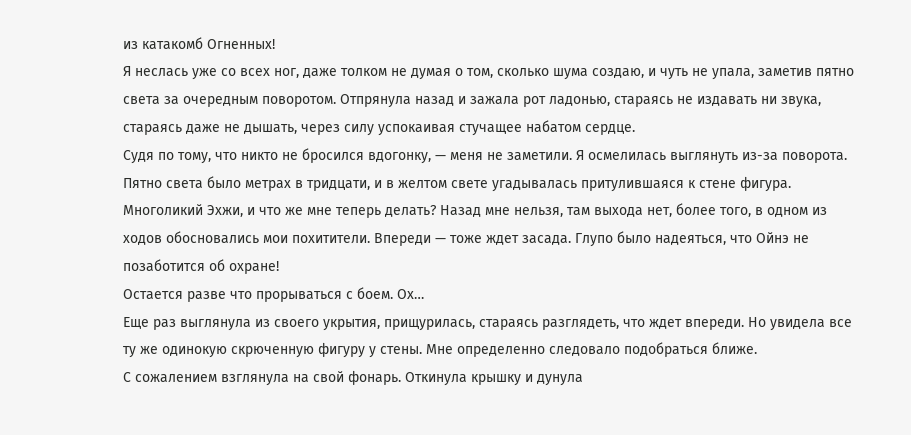из катакомб Огненных!
Я неслась уже со всех ног, даже толком не думая о том, сколько шума создаю, и чуть не упала, заметив пятно света за очередным поворотом. Отпрянула назад и зажала рот ладонью, стараясь не издавать ни звука, стараясь даже не дышать, через силу успокаивая стучащее набатом сердце.
Судя по тому, что никто не бросился вдогонку, — меня не заметили. Я осмелилась выглянуть из-за поворота. Пятно света было метрах в тридцати, и в желтом свете угадывалась притулившаяся к стене фигура.
Многоликий Эхжи, и что же мне теперь делать? Назад мне нельзя, там выхода нет, более того, в одном из ходов обосновались мои похитители. Впереди — тоже ждет засада. Глупо было надеяться, что Ойнэ не позаботится об охране!
Остается разве что прорываться с боем. Ох…
Еще раз выглянула из своего укрытия, прищурилась, стараясь разглядеть, что ждет впереди. Но увидела все ту же одинокую скрюченную фигуру у стены. Мне определенно следовало подобраться ближе.
С сожалением взглянула на свой фонарь. Откинула крышку и дунула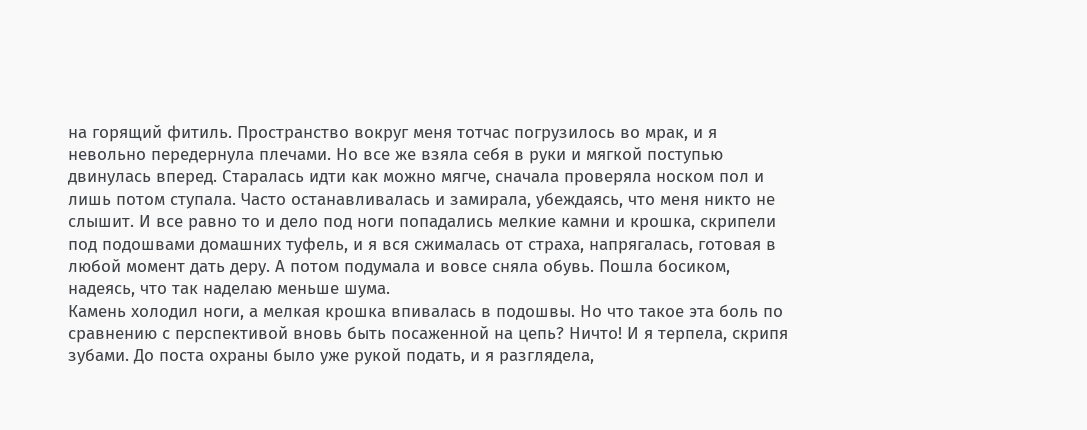на горящий фитиль. Пространство вокруг меня тотчас погрузилось во мрак, и я невольно передернула плечами. Но все же взяла себя в руки и мягкой поступью двинулась вперед. Старалась идти как можно мягче, сначала проверяла носком пол и лишь потом ступала. Часто останавливалась и замирала, убеждаясь, что меня никто не слышит. И все равно то и дело под ноги попадались мелкие камни и крошка, скрипели под подошвами домашних туфель, и я вся сжималась от страха, напрягалась, готовая в любой момент дать деру. А потом подумала и вовсе сняла обувь. Пошла босиком, надеясь, что так наделаю меньше шума.
Камень холодил ноги, а мелкая крошка впивалась в подошвы. Но что такое эта боль по сравнению с перспективой вновь быть посаженной на цепь? Ничто! И я терпела, скрипя зубами. До поста охраны было уже рукой подать, и я разглядела,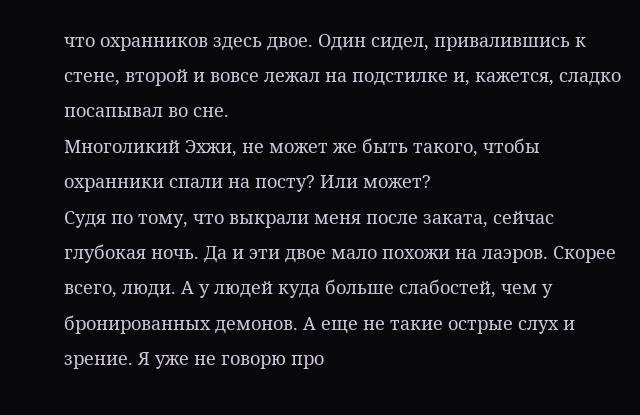что охранников здесь двое. Один сидел, привалившись к стене, второй и вовсе лежал на подстилке и, кажется, сладко посапывал во сне.
Многоликий Эхжи, не может же быть такого, чтобы охранники спали на посту? Или может?
Судя по тому, что выкрали меня после заката, сейчас глубокая ночь. Да и эти двое мало похожи на лаэров. Скорее всего, люди. А у людей куда больше слабостей, чем у бронированных демонов. А еще не такие острые слух и зрение. Я уже не говорю про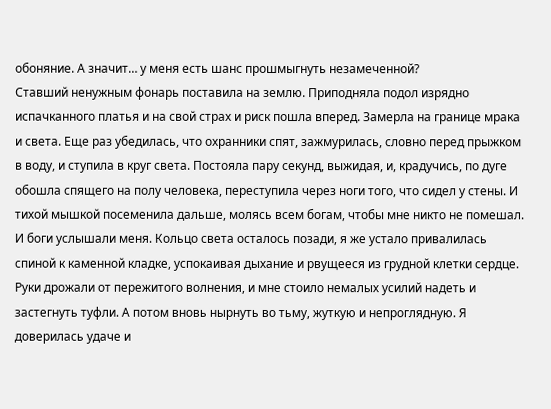обоняние. А значит… у меня есть шанс прошмыгнуть незамеченной?
Ставший ненужным фонарь поставила на землю. Приподняла подол изрядно испачканного платья и на свой страх и риск пошла вперед. Замерла на границе мрака и света. Еще раз убедилась, что охранники спят, зажмурилась, словно перед прыжком в воду, и ступила в круг света. Постояла пару секунд, выжидая, и, крадучись, по дуге обошла спящего на полу человека, переступила через ноги того, что сидел у стены. И тихой мышкой посеменила дальше, молясь всем богам, чтобы мне никто не помешал.
И боги услышали меня. Кольцо света осталось позади, я же устало привалилась спиной к каменной кладке, успокаивая дыхание и рвущееся из грудной клетки сердце. Руки дрожали от пережитого волнения, и мне стоило немалых усилий надеть и застегнуть туфли. А потом вновь нырнуть во тьму, жуткую и непроглядную. Я доверилась удаче и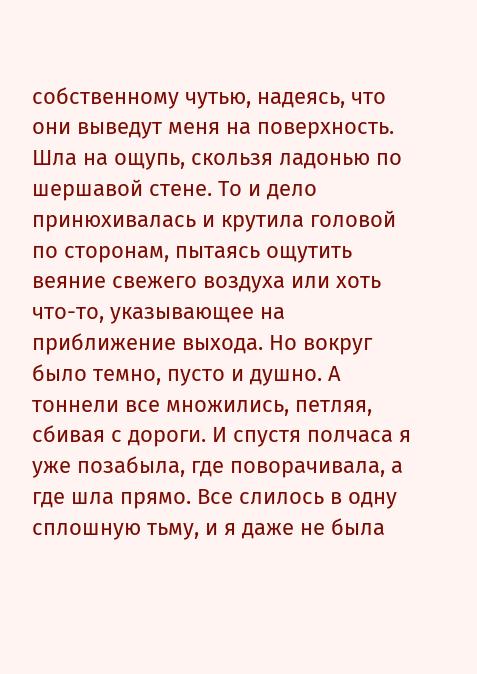собственному чутью, надеясь, что они выведут меня на поверхность.
Шла на ощупь, скользя ладонью по шершавой стене. То и дело принюхивалась и крутила головой по сторонам, пытаясь ощутить веяние свежего воздуха или хоть что-то, указывающее на приближение выхода. Но вокруг было темно, пусто и душно. А тоннели все множились, петляя, сбивая с дороги. И спустя полчаса я уже позабыла, где поворачивала, а где шла прямо. Все слилось в одну сплошную тьму, и я даже не была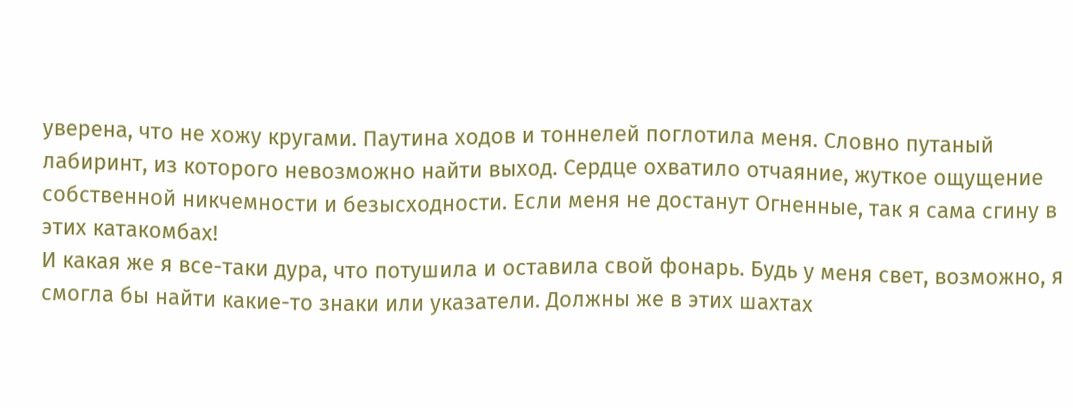уверена, что не хожу кругами. Паутина ходов и тоннелей поглотила меня. Словно путаный лабиринт, из которого невозможно найти выход. Сердце охватило отчаяние, жуткое ощущение собственной никчемности и безысходности. Если меня не достанут Огненные, так я сама сгину в этих катакомбах!
И какая же я все-таки дура, что потушила и оставила свой фонарь. Будь у меня свет, возможно, я смогла бы найти какие-то знаки или указатели. Должны же в этих шахтах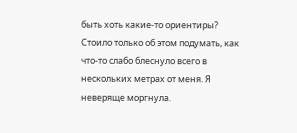быть хоть какие-то ориентиры?
Стоило только об этом подумать, как что-то слабо блеснуло всего в нескольких метрах от меня. Я неверяще моргнула.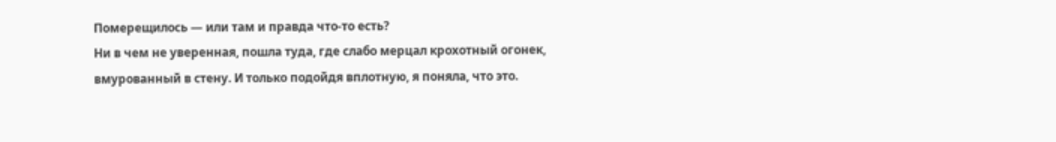Померещилось — или там и правда что-то есть?
Ни в чем не уверенная, пошла туда, где слабо мерцал крохотный огонек, вмурованный в стену. И только подойдя вплотную, я поняла, что это.